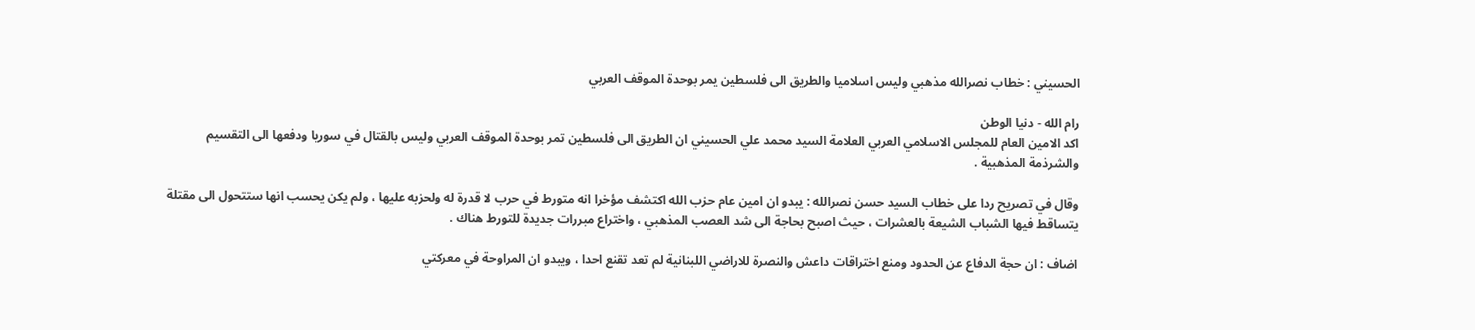الحسيني : خطاب نصرالله مذهبي وليس اسلاميا والطريق الى فلسطين يمر بوحدة الموقف العربي

رام الله - دنيا الوطن
اكد الامين العام للمجلس الاسلامي العربي العلامة السيد محمد علي الحسيني ان الطريق الى فلسطين تمر بوحدة الموقف العربي وليس بالقتال في سوريا ودفعها الى التقسيم والشرذمة المذهبية .

وقال في تصريح ردا على خطاب السيد حسن نصرالله : يبدو ان امين عام حزب الله اكتشف مؤخرا انه متورط في حرب لا قدرة له ولحزبه عليها ، ولم يكن يحسب انها ستتحول الى مقتلة يتساقط فيها الشباب الشيعة بالعشرات ، حيث اصبح بحاجة الى شد العصب المذهبي ، واختراع مبررات جديدة للتورط هناك .

اضاف : ان حجة الدفاع عن الحدود ومنع اختراقات داعش والنصرة للاراضي اللبنانية لم تعد تقنع احدا ، ويبدو ان المراوحة في معركتي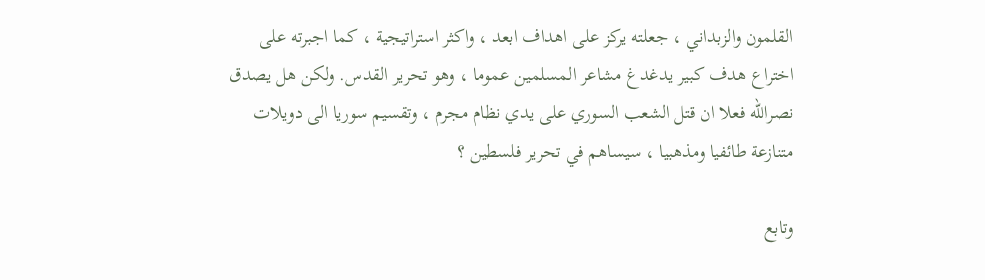القلمون والزبداني ، جعلته يركز على اهداف ابعد ، واكثر استراتيجية ، كما اجبرته على اختراع هدف كبير يدغدغ مشاعر المسلمين عموما ، وهو تحرير القدس. ولكن هل يصدق نصرالله فعلا ان قتل الشعب السوري على يدي نظام مجرم ، وتقسيم سوريا الى دويلات متنازعة طائفيا ومذهبيا ، سيساهم في تحرير فلسطين ؟

وتابع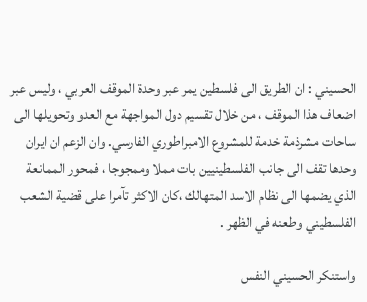الحسيني : ان الطريق الى فلسطين يمر عبر وحدة الموقف العربي ، وليس عبر اضعاف هذا الموقف ، من خلال تقسيم دول المواجهة مع العدو وتحويلها الى ساحات مشرذمة خدمة للمشروع الامبراطوري الفارسي. وان الزعم ان ايران وحدها تقف الى جانب الفلسطينيين بات مملا وممجوجا ، فمحور الممانعة الذي يضمها الى نظام الاسد المتهالك ،كان الاكثر تآمرا على قضية الشعب الفلسطيني وطعنه في الظهر .

واستنكر الحسيني النفس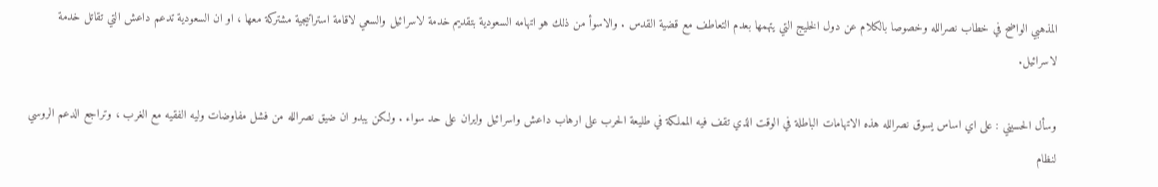المذهبي الواضح في خطاب نصرالله وخصوصا بالكلام عن دول الخليج التي يتهمها بعدم التعاطف مع قضية القدس . والاسوأ من ذلك هو اتهامه السعودية بتقديم خدمة لاسرائيل والسعي لاقامة استراتيجية مشتركة معها ، او ان السعودية تدعم داعش التي تقاتل خدمة لاسرائيل.

وسأل الحسيني : على اي اساس يسوق نصرالله هذه الاتهامات الباطلة في الوقت الذي تقف فيه المملكة في طليعة الحرب على ارهاب داعش واسرائيل وايران على حد سواء . ولكن يبدو ان ضيق نصرالله من فشل مفاوضات وليه الفقيه مع الغرب ، وتراجع الدعم الروسي لنظام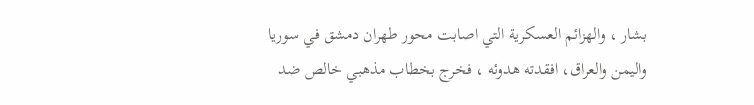بشار ، والهزائم العسكرية التي اصابت محور طهران دمشق في سوريا واليمن والعراق، افقدته هدوئه ، فخرج بخطاب مذهبي خالص ضد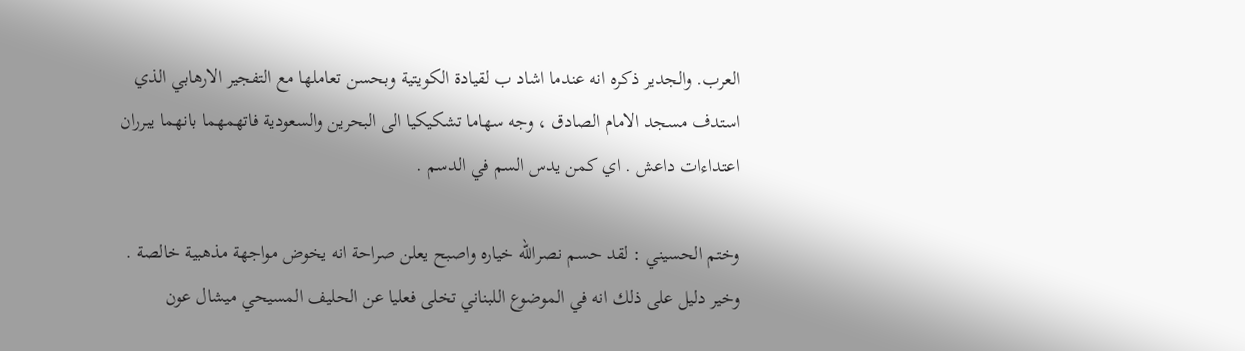العرب. والجدير ذكره انه عندما اشاد ب لقيادة الكويتية وبحسن تعاملها مع التفجير الارهابي الذي استدف مسجد الامام الصادق ، وجه سهاما تشكيكيا الى البحرين والسعودية فاتهمهما بانهما يبرران اعتداءات داعش . اي كمن يدس السم في الدسم .

وختم الحسيني : لقد حسم نصرالله خياره واصبح يعلن صراحة انه يخوض مواجهة مذهبية خالصة . وخير دليل على ذلك انه في الموضوع اللبناني تخلى فعليا عن الحليف المسيحي ميشال عون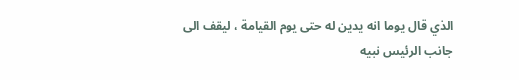الذي قال يوما انه يدين له حتى يوم القيامة ، ليقف الى جانب الرئيس نبيه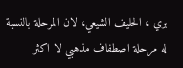بري ، الحليف الشيعي، لان المرحلة بالنسبة له مرحلة اصطفاف مذهبي لا اكثر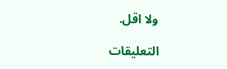ولا اقل.

التعليقات